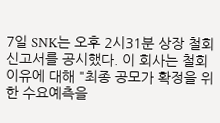7일 SNK는 오후 2시31분 상장 철회 신고서를 공시했다. 이 회사는 철회 이유에 대해 "최종 공모가 확정을 위한 수요예측을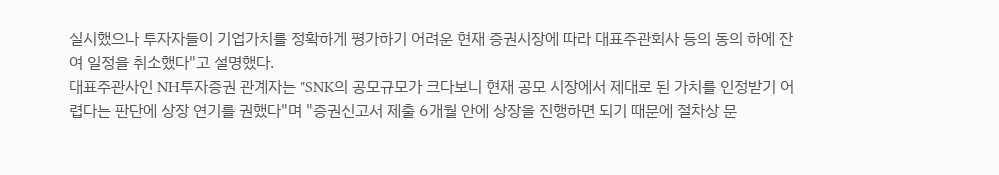실시했으나 투자자들이 기업가치를 정확하게 평가하기 어려운 현재 증권시장에 따라 대표주관회사 등의 동의 하에 잔여 일정을 취소했다"고 설명했다.
대표주관사인 NH투자증권 관계자는 "SNK의 공모규모가 크다보니 현재 공모 시장에서 제대로 된 가치를 인정받기 어렵다는 판단에 상장 연기를 권했다"며 "증권신고서 제출 6개월 안에 상장을 진행하면 되기 때문에 절차상 문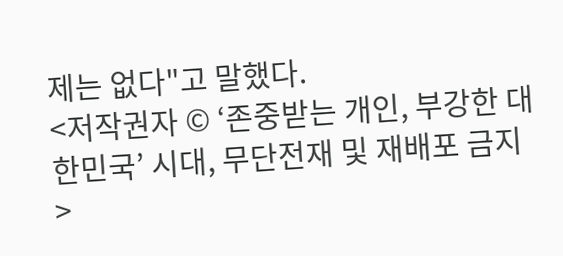제는 없다"고 말했다.
<저작권자 © ‘존중받는 개인, 부강한 대한민국’ 시대, 무단전재 및 재배포 금지>